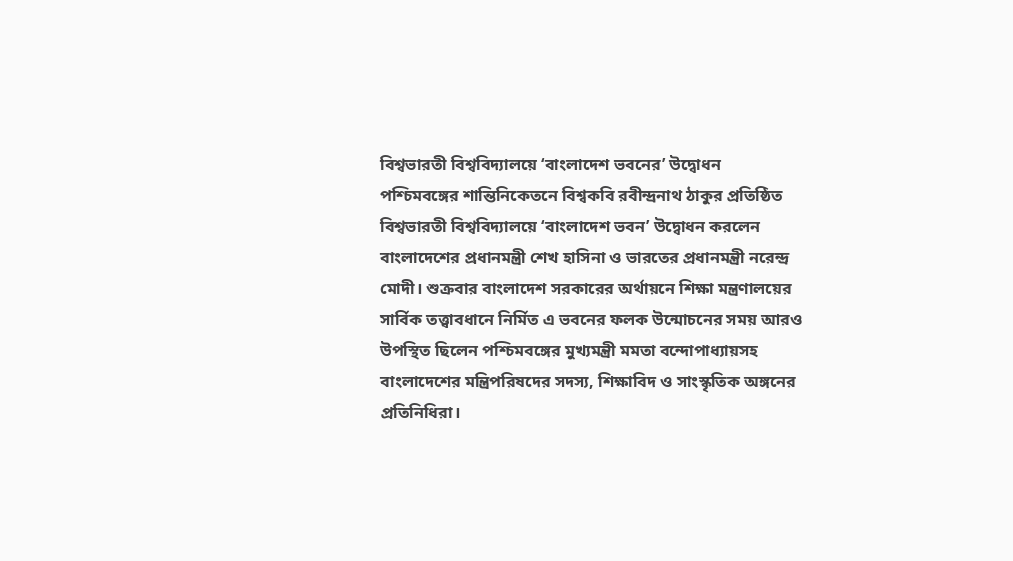বিশ্বভারতী বিশ্ববিদ্যালয়ে ‘বাংলাদেশ ভবনের’ উদ্বোধন
পশ্চিমবঙ্গের শান্তিনিকেতনে বিশ্বকবি রবীন্দ্রনাথ ঠাকুর প্রতিষ্ঠিত বিশ্বভারতী বিশ্ববিদ্যালয়ে ‘বাংলাদেশ ভবন’ উদ্বোধন করলেন বাংলাদেশের প্রধানমন্ত্রী শেখ হাসিনা ও ভারতের প্রধানমন্ত্রী নরেন্দ্র মোদী। শুক্রবার বাংলাদেশ সরকারের অর্থায়নে শিক্ষা মন্ত্রণালয়ের সার্বিক তত্ত্বাবধানে নির্মিত এ ভবনের ফলক উন্মোচনের সময় আরও উপস্থিত ছিলেন পশ্চিমবঙ্গের মুখ্যমন্ত্রী মমতা বন্দোপাধ্যায়সহ বাংলাদেশের মন্ত্রিপরিষদের সদস্য, শিক্ষাবিদ ও সাংস্কৃতিক অঙ্গনের প্রতিনিধিরা।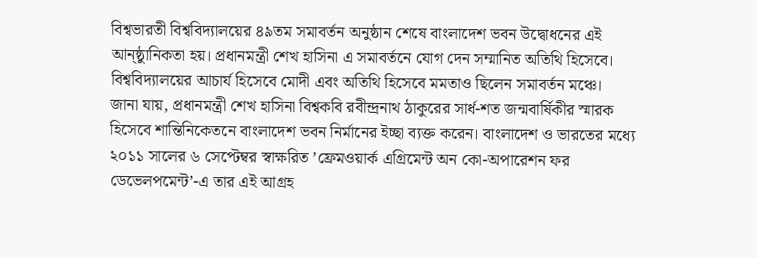বিশ্বভারতী বিশ্ববিদ্যালয়ের ৪৯তম সমাবর্তন অনুষ্ঠান শেষে বাংলাদেশ ভবন উদ্বোধনের এই আন্ষ্ঠুানিকতা হয়। প্রধানমন্ত্রী শেখ হাসিনা এ সমাবর্তনে যোগ দেন সম্মানিত অতিথি হিসেবে। বিশ্ববিদ্যালয়ের আচার্য হিসেবে মোদী এবং অতিথি হিসেবে মমতাও ছিলেন সমাবর্তন মঞ্চে।
জানা যায়, প্রধানমন্ত্রী শেখ হাসিনা বিশ্বকবি রবীন্দ্রনাথ ঠাকুরের সার্ধ-শত জন্মবার্ষিকীর স্মারক হিসেবে শান্তিনিকেতনে বাংলাদেশ ভবন নির্মানের ইচ্ছা ব্যক্ত করেন। বাংলাদেশ ও ভারতের মধ্যে ২০১১ সালের ৬ সেপ্টেম্বর স্বাক্ষরিত ’ফ্রেমওয়ার্ক এগ্রিমেন্ট অন কো-অপারেশন ফর ডেভেলপমেন্ট’-এ তার এই আগ্রহ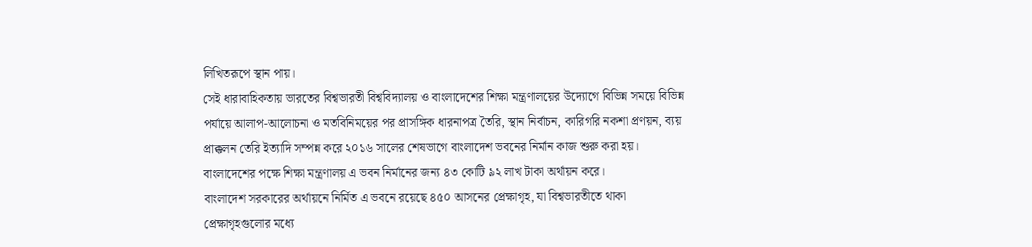লিখিতরূপে স্থান পায়।
সেই ধারাবাহিকতায় ভারতের বিশ্বভারতী বিশ্ববিদ্যালয় ও বাংলাদেশের শিক্ষা মন্ত্রণালয়ের উদ্যোগে বিভিন্ন সময়ে বিভিন্ন পর্যায়ে আলাপ-আলোচনা ও মতবিনিময়ের পর প্রাসঙ্গিক ধারনাপত্র তৈরি, স্থান নির্বাচন, কারিগরি নকশা প্রণয়ন, ব্যয় প্রাক্কলন তেরি ইত্যাদি সম্পন্ন করে ২০১৬ সালের শেষভাগে বাংলাদেশ ভবনের নির্মান কাজ শুরু করা হয়। বাংলাদেশের পক্ষে শিক্ষা মন্ত্রণালয় এ ভবন নির্মানের জন্য ৪৩ কোটি ৯২ লাখ টাকা অর্থায়ন করে।
বাংলাদেশ সরকারের অর্থায়নে নির্মিত এ ভবনে রয়েছে ৪৫০ আসনের প্রেক্ষাগৃহ, যা বিশ্বভারতীতে থাকা প্রেক্ষাগৃহগুলোর মধ্যে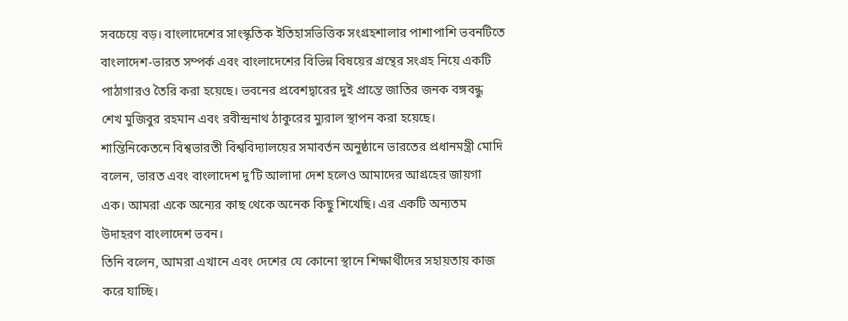সবচেয়ে বড়। বাংলাদেশের সাংস্কৃতিক ইতিহাসভিত্তিক সংগ্রহশালার পাশাপাশি ভবনটিতে বাংলাদেশ-ভারত সম্পর্ক এবং বাংলাদেশের বিভিন্ন বিষয়ের গ্রন্থের সংগ্রহ নিয়ে একটি পাঠাগারও তৈরি করা হয়েছে। ভবনের প্রবেশদ্বারের দুই প্রান্তে জাতির জনক বঙ্গবন্ধু শেখ মুজিবুর রহমান এবং রবীন্দ্রনাথ ঠাকুরের ম্যুরাল স্থাপন করা হয়েছে।
শান্তিনিকেতনে বিশ্বভারতী বিশ্ববিদ্যালয়ের সমাবর্তন অনুষ্ঠানে ভারতের প্রধানমন্ত্রী মোদি বলেন, ভারত এবং বাংলাদেশ দু’টি আলাদা দেশ হলেও আমাদের আগ্রহের জায়গা এক। আমরা একে অন্যের কাছ থেকে অনেক কিছু শিখেছি। এর একটি অন্যতম উদাহরণ বাংলাদেশ ভবন।
তিনি বলেন, আমরা এখানে এবং দেশের যে কোনো স্থানে শিক্ষার্থীদের সহায়তায় কাজ করে যাচ্ছি।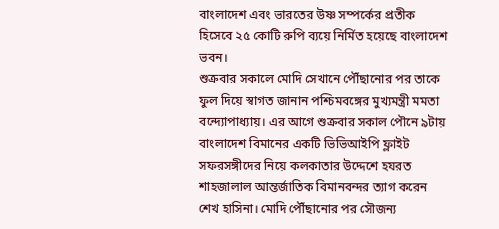বাংলাদেশ এবং ভারতের উষ্ণ সম্পর্কের প্রতীক হিসেবে ২৫ কোটি রুপি ব্যয়ে নির্মিত হয়েছে বাংলাদেশ ভবন।
শুক্রবার সকালে মোদি সেখানে পৌঁছানোর পর তাকে ফুল দিয়ে স্বাগত জানান পশ্চিমবঙ্গের মুখ্যমন্ত্রী মমতা বন্দ্যোপাধ্যায়। এর আগে শুক্রবার সকাল পৌনে ৯টায় বাংলাদেশ বিমানের একটি ভিভিআইপি ফ্লাইট সফরসঙ্গীদের নিয়ে কলকাতার উদ্দেশে হযরত শাহজালাল আন্তর্জাতিক বিমানবন্দর ত্যাগ করেন শেখ হাসিনা। মোদি পৌঁছানোর পর সৌজন্য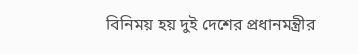বিনিময় হয় দুই দেশের প্রধানমন্ত্রীর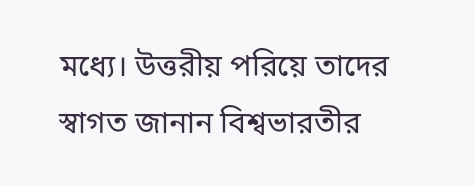মধ্যে। উত্তরীয় পরিয়ে তাদের স্বাগত জানান বিশ্বভারতীর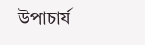উপাচার্য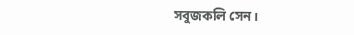সবুজকলি সেন।